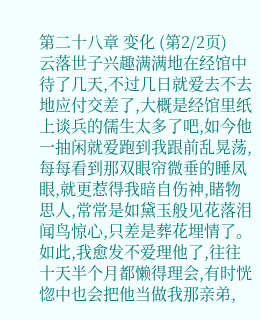第二十八章 变化 (第2/2页)
云落世子兴趣满满地在经馆中待了几天,不过几日就爱去不去地应付交差了,大概是经馆里纸上谈兵的儒生太多了吧,如今他一抽闲就爱跑到我跟前乱晃荡,每每看到那双眼帘微垂的睡凤眼,就更惹得我暗自伤神,睹物思人,常常是如黛玉般见花落泪闻鸟惊心,只差是葬花埋情了。
如此,我愈发不爱理他了,往往十天半个月都懒得理会,有时恍惚中也会把他当做我那亲弟,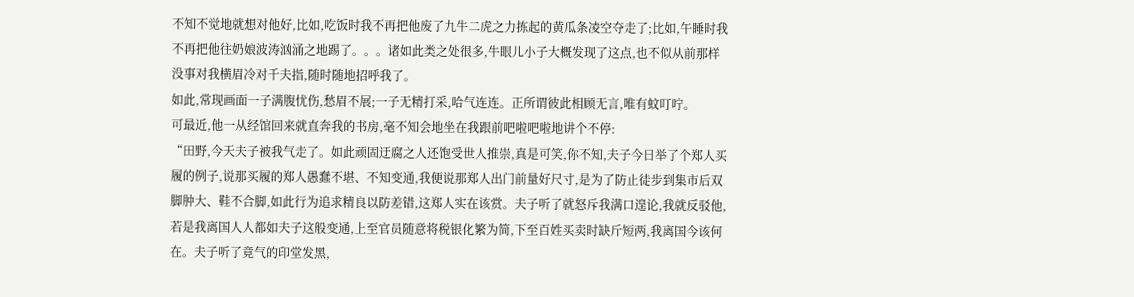不知不觉地就想对他好,比如,吃饭时我不再把他废了九牛二虎之力拣起的黄瓜条凌空夺走了;比如,午睡时我不再把他往奶娘波涛汹涌之地踢了。。。诸如此类之处很多,牛眼儿小子大概发现了这点,也不似从前那样没事对我横眉冷对千夫指,随时随地招呼我了。
如此,常现画面一子满腹忧伤,愁眉不展;一子无精打采,哈气连连。正所谓彼此相顾无言,唯有蚊叮咛。
可最近,他一从经馆回来就直奔我的书房,毫不知会地坐在我跟前吧啦吧啦地讲个不停:
“田野,今天夫子被我气走了。如此顽固迂腐之人还饱受世人推崇,真是可笑,你不知,夫子今日举了个郑人买履的例子,说那买履的郑人愚蠢不堪、不知变通,我便说那郑人出门前量好尺寸,是为了防止徒步到集市后双脚肿大、鞋不合脚,如此行为追求精良以防差错,这郑人实在该赏。夫子听了就怒斥我满口遑论,我就反驳他,若是我离国人人都如夫子这般变通,上至官员随意将税银化繁为简,下至百姓买卖时缺斤短两,我离国今该何在。夫子听了竟气的印堂发黑,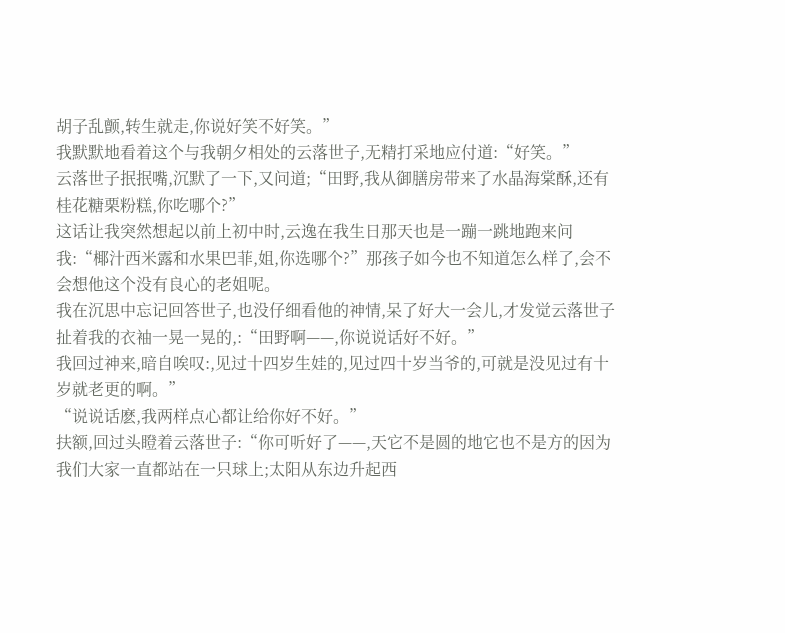胡子乱颤,转生就走,你说好笑不好笑。”
我默默地看着这个与我朝夕相处的云落世子,无精打采地应付道:“好笑。”
云落世子抿抿嘴,沉默了一下,又问道;“田野,我从御膳房带来了水晶海棠酥,还有桂花糖栗粉糕,你吃哪个?”
这话让我突然想起以前上初中时,云逸在我生日那天也是一蹦一跳地跑来问我:“椰汁西米露和水果巴菲,姐,你选哪个?”那孩子如今也不知道怎么样了,会不会想他这个没有良心的老姐呢。
我在沉思中忘记回答世子,也没仔细看他的神情,呆了好大一会儿,才发觉云落世子扯着我的衣袖一晃一晃的,:“田野啊——,你说说话好不好。”
我回过神来,暗自唉叹:,见过十四岁生娃的,见过四十岁当爷的,可就是没见过有十岁就老更的啊。”
“说说话麽,我两样点心都让给你好不好。”
扶额,回过头瞪着云落世子:“你可听好了——,天它不是圆的地它也不是方的因为我们大家一直都站在一只球上;太阳从东边升起西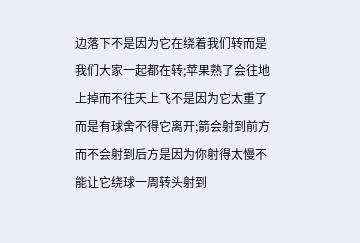边落下不是因为它在绕着我们转而是我们大家一起都在转;苹果熟了会往地上掉而不往天上飞不是因为它太重了而是有球舍不得它离开;箭会射到前方而不会射到后方是因为你射得太慢不能让它绕球一周转头射到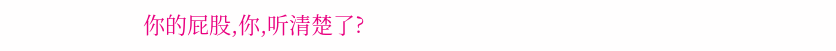你的屁股,你,听清楚了?